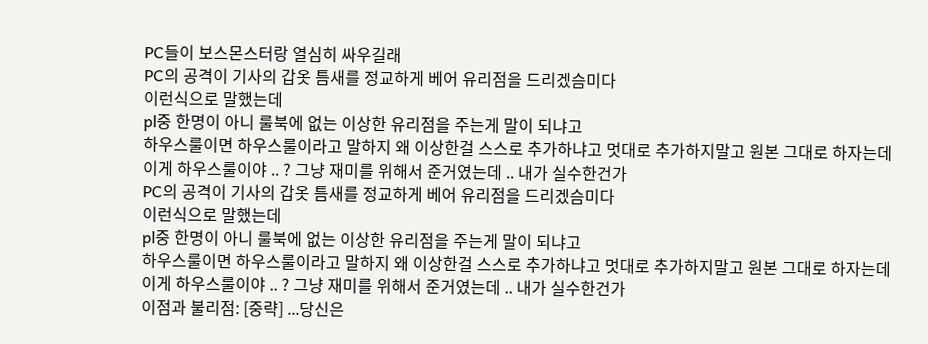PC들이 보스몬스터랑 열심히 싸우길래
PC의 공격이 기사의 갑옷 틈새를 정교하게 베어 유리점을 드리겠슴미다
이런식으로 말했는데
pl중 한명이 아니 룰북에 없는 이상한 유리점을 주는게 말이 되냐고
하우스룰이면 하우스룰이라고 말하지 왜 이상한걸 스스로 추가하냐고 멋대로 추가하지말고 원본 그대로 하자는데
이게 하우스룰이야 .. ? 그냥 재미를 위해서 준거였는데 .. 내가 실수한건가
PC의 공격이 기사의 갑옷 틈새를 정교하게 베어 유리점을 드리겠슴미다
이런식으로 말했는데
pl중 한명이 아니 룰북에 없는 이상한 유리점을 주는게 말이 되냐고
하우스룰이면 하우스룰이라고 말하지 왜 이상한걸 스스로 추가하냐고 멋대로 추가하지말고 원본 그대로 하자는데
이게 하우스룰이야 .. ? 그냥 재미를 위해서 준거였는데 .. 내가 실수한건가
이점과 불리점: [중략] ...당신은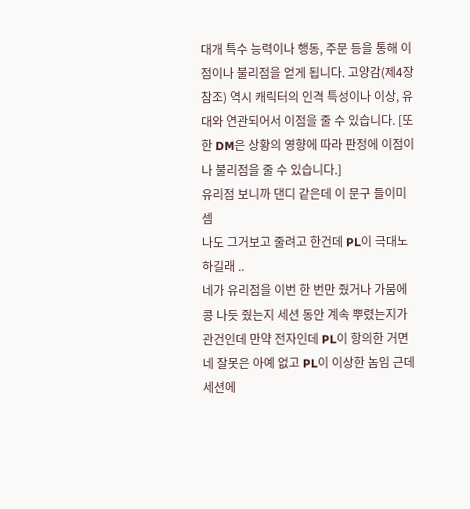대개 특수 능력이나 행동, 주문 등을 통해 이점이나 불리점을 얻게 됩니다. 고양감(제4장 참조) 역시 캐릭터의 인격 특성이나 이상, 유대와 연관되어서 이점을 줄 수 있습니다. [또한 DM은 상황의 영향에 따라 판정에 이점이나 불리점을 줄 수 있습니다.]
유리점 보니까 댄디 같은데 이 문구 들이미셈
나도 그거보고 줄려고 한건데 PL이 극대노 하길래 ..
네가 유리점을 이번 한 번만 줬거나 가뭄에 콩 나듯 줬는지 세션 동안 계속 뿌렸는지가 관건인데 만약 전자인데 PL이 항의한 거면 네 잘못은 아예 없고 PL이 이상한 놈임 근데 세션에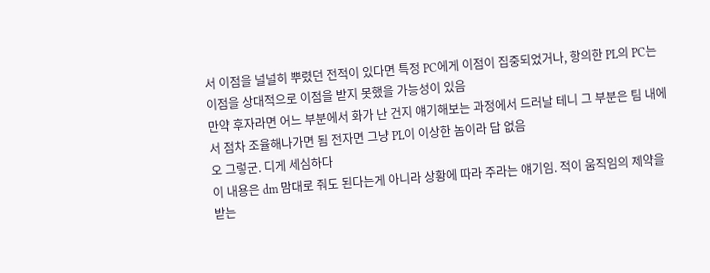서 이점을 널널히 뿌렸던 전적이 있다면 특정 PC에게 이점이 집중되었거나, 항의한 PL의 PC는 이점을 상대적으로 이점을 받지 못했을 가능성이 있음
만약 후자라면 어느 부분에서 화가 난 건지 얘기해보는 과정에서 드러날 테니 그 부분은 팀 내에서 점차 조율해나가면 됨 전자면 그냥 PL이 이상한 놈이라 답 없음
오 그렇군. 디게 세심하다
이 내용은 dm 맘대로 줘도 된다는게 아니라 상황에 따라 주라는 얘기임. 적이 움직임의 제약을 받는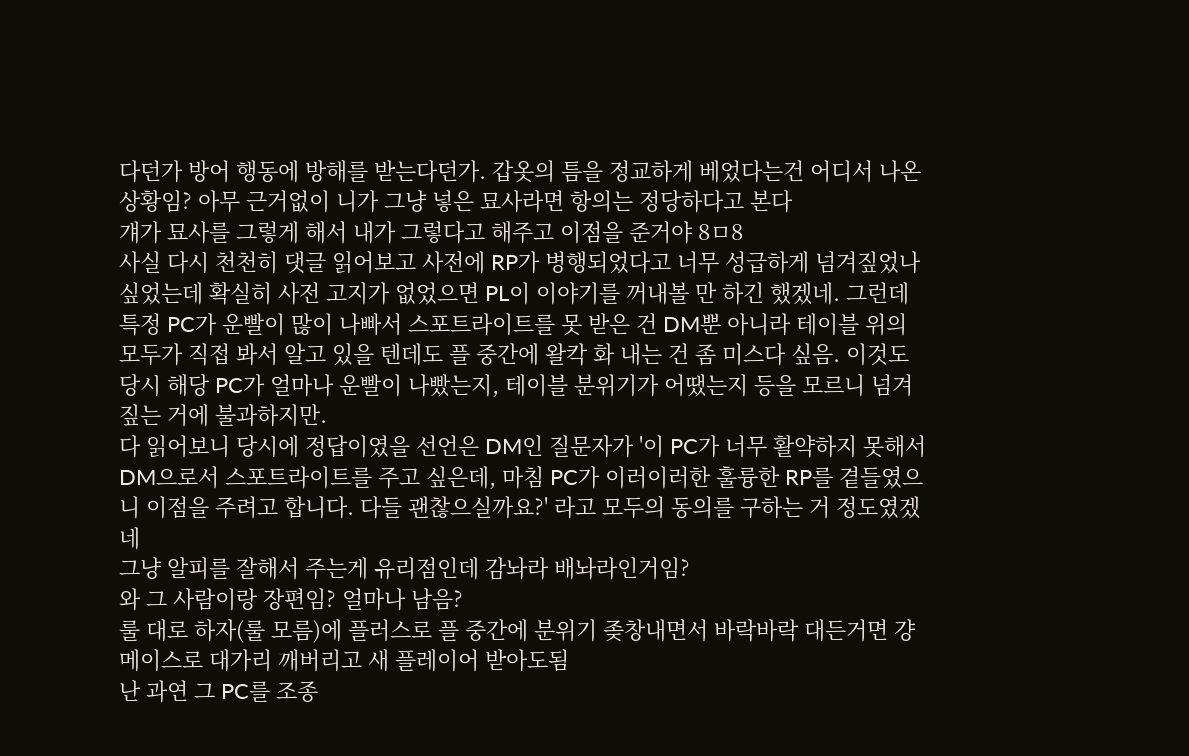다던가 방어 행동에 방해를 받는다던가. 갑옷의 틈을 정교하게 베었다는건 어디서 나온 상황임? 아무 근거없이 니가 그냥 넣은 묘사라면 항의는 정당하다고 본다
걔가 묘사를 그렇게 해서 내가 그렇다고 해주고 이점을 준거야 8ㅁ8
사실 다시 천천히 댓글 읽어보고 사전에 RP가 병행되었다고 너무 성급하게 넘겨짚었나 싶었는데 확실히 사전 고지가 없었으면 PL이 이야기를 꺼내볼 만 하긴 했겠네. 그런데 특정 PC가 운빨이 많이 나빠서 스포트라이트를 못 받은 건 DM뿐 아니라 테이블 위의 모두가 직접 봐서 알고 있을 텐데도 플 중간에 왈칵 화 내는 건 좀 미스다 싶음. 이것도 당시 해당 PC가 얼마나 운빨이 나빴는지, 테이블 분위기가 어땠는지 등을 모르니 넘겨짚는 거에 불과하지만.
다 읽어보니 당시에 정답이였을 선언은 DM인 질문자가 '이 PC가 너무 활약하지 못해서 DM으로서 스포트라이트를 주고 싶은데, 마침 PC가 이러이러한 훌륭한 RP를 곁들였으니 이점을 주려고 합니다. 다들 괜찮으실까요?' 라고 모두의 동의를 구하는 거 정도였겠네
그냥 알피를 잘해서 주는게 유리점인데 감놔라 배놔라인거임?
와 그 사람이랑 장편임? 얼마나 남음?
룰 대로 하자(룰 모름)에 플러스로 플 중간에 분위기 좆창내면서 바락바락 대든거면 걍 메이스로 대가리 깨버리고 새 플레이어 받아도됨
난 과연 그 PC를 조종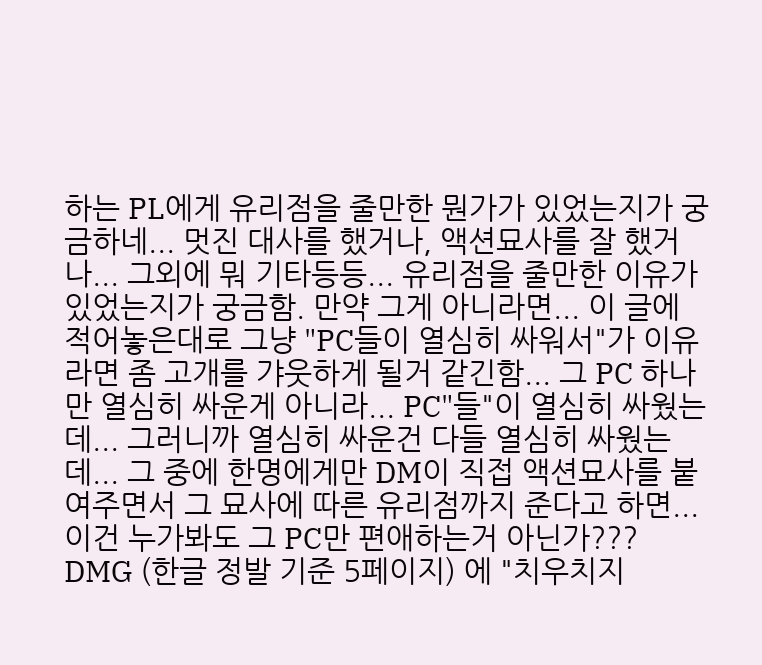하는 PL에게 유리점을 줄만한 뭔가가 있었는지가 궁금하네... 멋진 대사를 했거나, 액션묘사를 잘 했거나... 그외에 뭐 기타등등... 유리점을 줄만한 이유가 있었는지가 궁금함. 만약 그게 아니라면... 이 글에 적어놓은대로 그냥 "PC들이 열심히 싸워서"가 이유라면 좀 고개를 갸웃하게 될거 같긴함... 그 PC 하나만 열심히 싸운게 아니라... PC"들"이 열심히 싸웠는데... 그러니까 열심히 싸운건 다들 열심히 싸웠는데... 그 중에 한명에게만 DM이 직접 액션묘사를 붙여주면서 그 묘사에 따른 유리점까지 준다고 하면... 이건 누가봐도 그 PC만 편애하는거 아닌가???
DMG (한글 정발 기준 5페이지) 에 "치우치지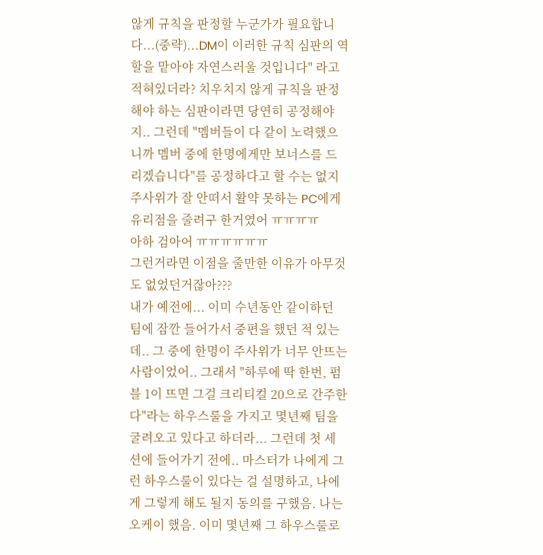않게 규칙을 판정할 누군가가 필요합니다...(중략)...DM이 이러한 규칙 심판의 역할을 맡아야 자연스러울 것입니다" 라고 적혀있더라? 치우치지 않게 규칙을 판정해야 하는 심판이라면 당연히 공정해야지.. 그런데 "멤버들이 다 같이 노력했으니까 멤버 중에 한명에게만 보너스를 드리겠습니다"를 공정하다고 할 수는 없지
주사위가 잘 안떠서 활약 못하는 PC에게 유리점을 줄려구 한거였어 ㅠㅠㅠㅠ
아하 검아어 ㅠㅠㅠㅠㅠㅠ
그런거라면 이점을 줄만한 이유가 아무것도 없었던거잖아???
내가 예전에... 이미 수년동안 같이하던 팀에 잠깐 들어가서 중편을 했던 적 있는데.. 그 중에 한명이 주사위가 너무 안뜨는 사람이었어.. 그래서 "하루에 딱 한번, 펌블 1이 뜨면 그걸 크리티컬 20으로 간주한다"라는 하우스룰을 가지고 몇년째 팀을 굴려오고 있다고 하더라... 그런데 첫 세션에 들어가기 전에.. 마스터가 나에게 그런 하우스룰이 있다는 걸 설명하고, 나에게 그렇게 해도 될지 동의를 구했음. 나는 오케이 했음. 이미 몇년째 그 하우스룰로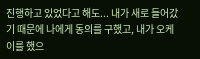진행하고 있었다고 해도... 내가 새로 들어갔기 때문에 나에게 동의를 구했고, 내가 오케이를 했으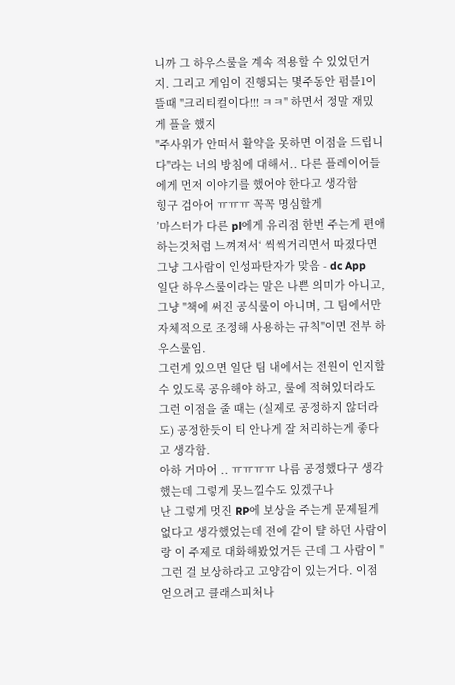니까 그 하우스룰을 계속 적용할 수 있었던거지. 그리고 게임이 진행되는 몇주동안 펌블1이 뜰때 "크리티컬이다!!! ㅋㅋ" 하면서 정말 재밌게 플을 했지
"주사위가 안떠서 활약을 못하면 이점을 드립니다"라는 너의 방침에 대해서.. 다른 플레이어들에게 먼저 이야기를 했어야 한다고 생각함
힝구 검아어 ㅠㅠㅠ 꼭꼭 명심할게
’마스터가 다른 pl에게 유리점 한번 주는게 편애하는것처럼 느껴져서‘ 씩씩거리면서 따졌다면 그냥 그사람이 인성파탄자가 맞음 - dc App
일단 하우스룰이라는 말은 나쁜 의미가 아니고, 그냥 "책에 써진 공식룰이 아니며, 그 팀에서만 자체적으로 조정해 사용하는 규칙"이면 전부 하우스룰임.
그런게 있으면 일단 팀 내에서는 전원이 인지할 수 있도록 공유해야 하고, 룰에 적혀있더라도 그런 이점을 줄 때는 (실제로 공정하지 않더라도) 공정한듯이 티 안나게 잘 처리하는게 좋다고 생각함.
아하 거마어 .. ㅠㅠㅠㅠ 나름 공정했다구 생각했는데 그렇게 못느낄수도 있겠구나
난 그렇게 멋진 RP에 보상을 주는게 문제될게 없다고 생각했었는데 전에 같이 턀 하던 사람이랑 이 주제로 대화해봤었거든 근데 그 사람이 "그런 걸 보상하라고 고양감이 있는거다. 이점 얻으려고 클래스피처나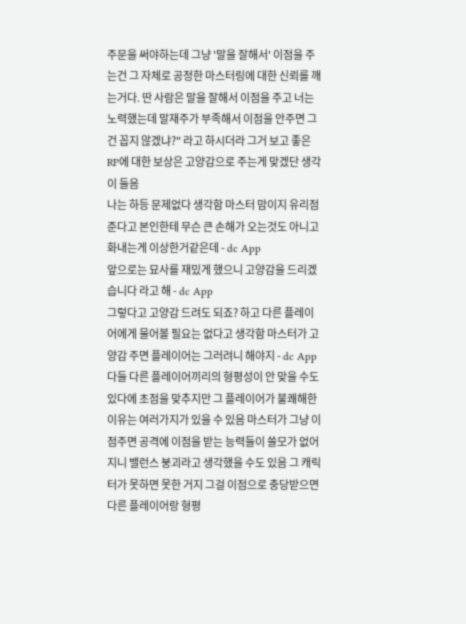주문을 써야하는데 그냥 '말을 잘해서' 이점을 주는건 그 자체로 공정한 마스터링에 대한 신뢰를 깨는거다. 딴 사람은 말을 잘해서 이점을 주고 너는 노력했는데 말재주가 부족해서 이점을 안주면 그건 꼽지 않겠냐?" 라고 하시더라 그거 보고 좋은 RP에 대한 보상은 고양감으로 주는게 맞겠단 생각이 들음
나는 하등 문제없다 생각함 마스터 맘이지 유리점 준다고 본인한테 무슨 큰 손해가 오는것도 아니고 화내는게 이상한거같은데 - dc App
앞으로는 묘사를 재밌게 했으니 고양감을 드리겠습니다 라고 해 - dc App
그렇다고 고양감 드려도 되죠? 하고 다른 플레이어에게 물어볼 필요는 없다고 생각함 마스터가 고양감 주면 플레이어는 그러려니 해야지 - dc App
다들 다른 플레이어끼리의 형평성이 안 맞을 수도 있다에 초점을 맞추지만 그 플레이어가 불쾌해한 이유는 여러가지가 있을 수 있음 마스터가 그냥 이점주면 공격에 이점을 받는 능력들이 쓸모가 없어지니 밸런스 붕괴라고 생각했을 수도 있음 그 캐릭터가 못하면 못한 거지 그걸 이점으로 충당받으면 다른 플레이어랑 형평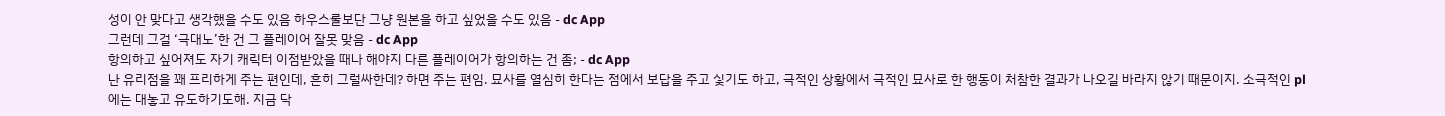성이 안 맞다고 생각했을 수도 있음 하우스룰보단 그냥 원본을 하고 싶었을 수도 있음 - dc App
그런데 그걸 ‘극대노’한 건 그 플레이어 잘못 맞음 - dc App
항의하고 싶어져도 자기 캐릭터 이점받았을 때나 해야지 다른 플레이어가 항의하는 건 좀; - dc App
난 유리점을 꽤 프리하게 주는 편인데, 흔히 그럴싸한데? 하면 주는 편임. 묘사를 열심히 한다는 점에서 보답을 주고 싳기도 하고, 극적인 상황에서 극적인 묘사로 한 행동이 처참한 결과가 나오길 바라지 않기 때문이지. 소극적인 pl에는 대놓고 유도하기도해. 지금 닥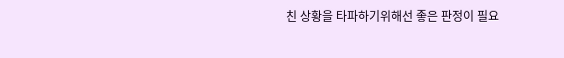친 상황을 타파하기위해선 좋은 판정이 필요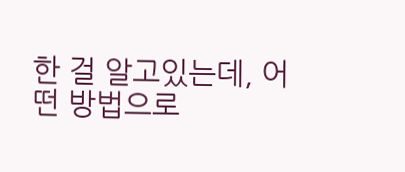한 걸 알고있는데, 어떤 방법으로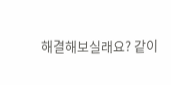해결해보실래요? 같이